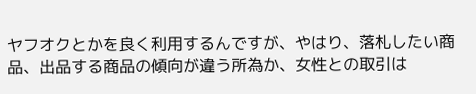ヤフオクとかを良く利用するんですが、やはり、落札したい商品、出品する商品の傾向が違う所為か、女性との取引は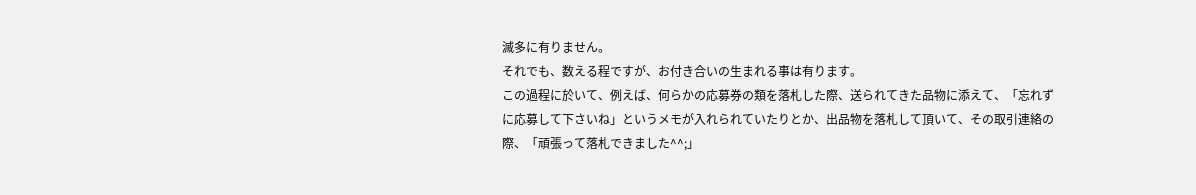滅多に有りません。
それでも、数える程ですが、お付き合いの生まれる事は有ります。
この過程に於いて、例えば、何らかの応募券の類を落札した際、送られてきた品物に添えて、「忘れずに応募して下さいね」というメモが入れられていたりとか、出品物を落札して頂いて、その取引連絡の際、「頑張って落札できました^^;」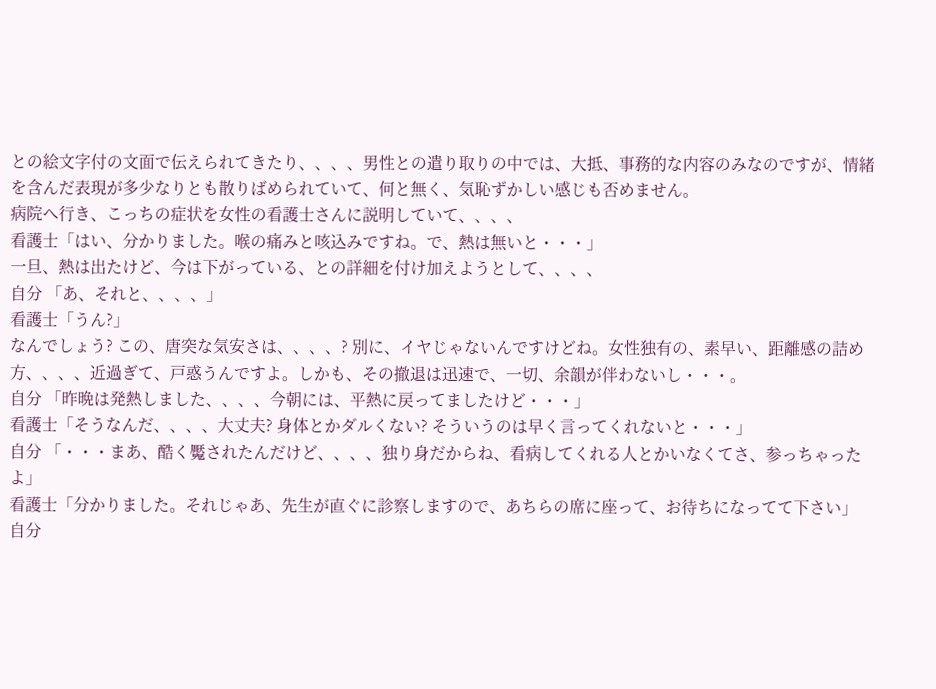との絵文字付の文面で伝えられてきたり、、、、男性との遣り取りの中では、大抵、事務的な内容のみなのですが、情緒を含んだ表現が多少なりとも散りばめられていて、何と無く、気恥ずかしい感じも否めません。
病院へ行き、こっちの症状を女性の看護士さんに説明していて、、、、
看護士「はい、分かりました。喉の痛みと咳込みですね。で、熱は無いと・・・」
一旦、熱は出たけど、今は下がっている、との詳細を付け加えようとして、、、、
自分 「あ、それと、、、、」
看護士「うん?」
なんでしょう? この、唐突な気安さは、、、、? 別に、イヤじゃないんですけどね。女性独有の、素早い、距離感の詰め方、、、、近過ぎて、戸惑うんですよ。しかも、その撤退は迅速で、一切、余韻が伴わないし・・・。
自分 「昨晩は発熱しました、、、、今朝には、平熱に戻ってましたけど・・・」
看護士「そうなんだ、、、、大丈夫? 身体とかダルくない? そういうのは早く言ってくれないと・・・」
自分 「・・・まあ、酷く魘されたんだけど、、、、独り身だからね、看病してくれる人とかいなくてさ、参っちゃったよ」
看護士「分かりました。それじゃあ、先生が直ぐに診察しますので、あちらの席に座って、お待ちになってて下さい」
自分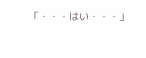「・・・はい・・・」